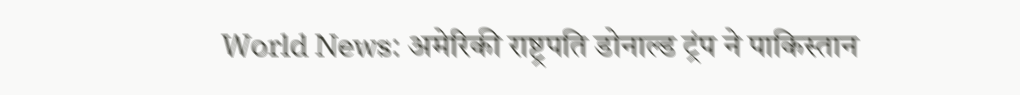World News: अमेरिकी राष्ट्रपति डोनाल्ड ट्रंप ने पाकिस्तान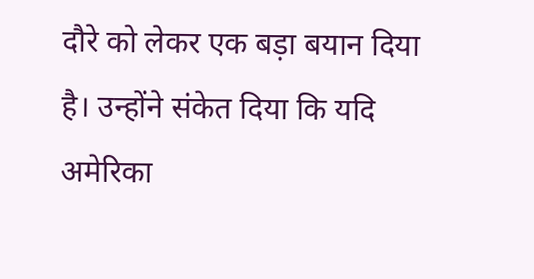दौरे को लेकर एक बड़ा बयान दिया है। उन्होंने संकेत दिया कि यदि अमेरिका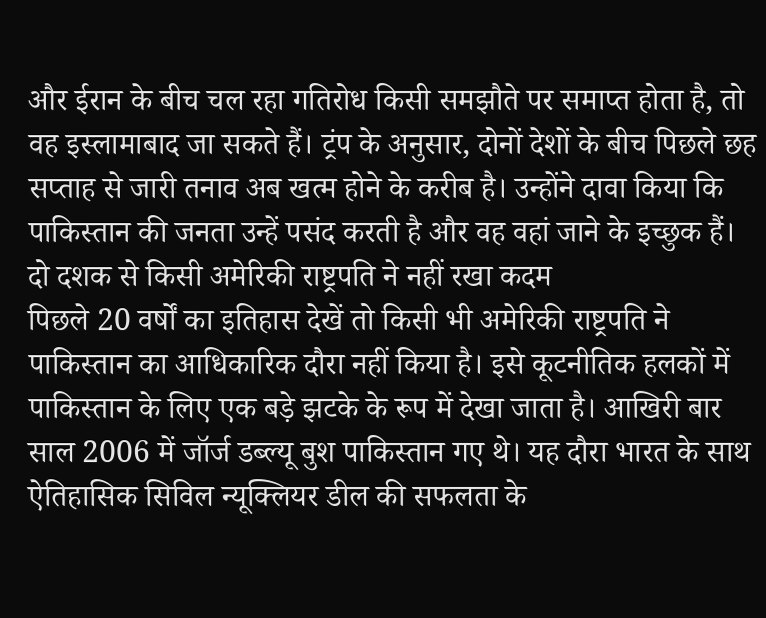और ईरान के बीच चल रहा गतिरोध किसी समझौते पर समाप्त होता है, तो वह इस्लामाबाद जा सकते हैं। ट्रंप के अनुसार, दोनों देशों के बीच पिछले छह सप्ताह से जारी तनाव अब खत्म होने के करीब है। उन्होंने दावा किया कि पाकिस्तान की जनता उन्हें पसंद करती है और वह वहां जाने के इच्छुक हैं।
दो दशक से किसी अमेरिकी राष्ट्रपति ने नहीं रखा कदम
पिछले 20 वर्षों का इतिहास देखें तो किसी भी अमेरिकी राष्ट्रपति ने पाकिस्तान का आधिकारिक दौरा नहीं किया है। इसे कूटनीतिक हलकों में पाकिस्तान के लिए एक बड़े झटके के रूप में देखा जाता है। आखिरी बार साल 2006 में जॉर्ज डब्ल्यू बुश पाकिस्तान गए थे। यह दौरा भारत के साथ ऐतिहासिक सिविल न्यूक्लियर डील की सफलता के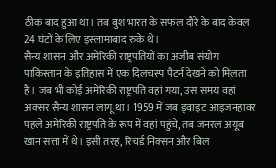ठीक बाद हुआ था। तब बुश भारत के सफल दौरे के बाद केवल 24 घंटों के लिए इस्लामाबाद रुके थे।
सैन्य शासन और अमेरिकी राष्ट्रपतियों का अजीब संयोग
पाकिस्तान के इतिहास में एक दिलचस्प पैटर्न देखने को मिलता है। जब भी कोई अमेरिकी राष्ट्रपति वहां गया, उस समय वहां अक्सर सैन्य शासन लागू था। 1959 में जब ड्वाइट आइजनहावर पहले अमेरिकी राष्ट्रपति के रूप में वहां पहुंचे, तब जनरल अयूब खान सत्ता में थे। इसी तरह, रिचर्ड निक्सन और बिल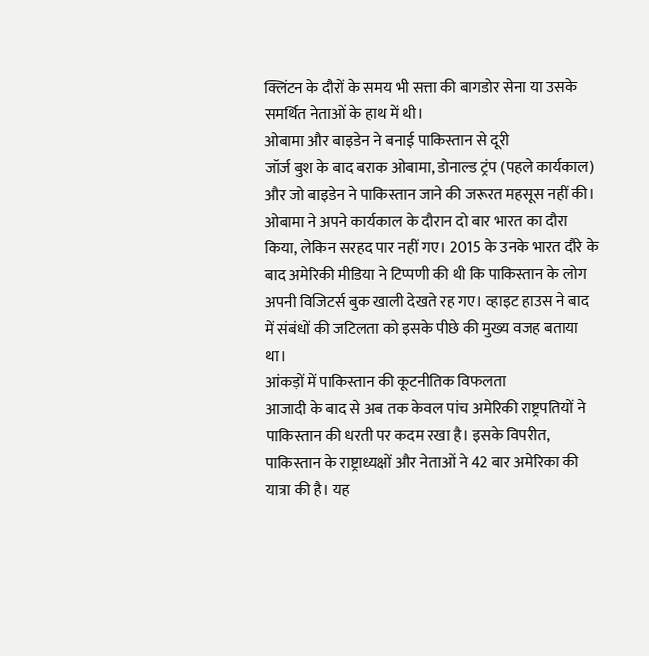क्लिंटन के दौरों के समय भी सत्ता की बागडोर सेना या उसके समर्थित नेताओं के हाथ में थी।
ओबामा और बाइडेन ने बनाई पाकिस्तान से दूरी
जॉर्ज बुश के बाद बराक ओबामा, डोनाल्ड ट्रंप (पहले कार्यकाल) और जो बाइडेन ने पाकिस्तान जाने की जरूरत महसूस नहीं की। ओबामा ने अपने कार्यकाल के दौरान दो बार भारत का दौरा किया, लेकिन सरहद पार नहीं गए। 2015 के उनके भारत दौरे के बाद अमेरिकी मीडिया ने टिप्पणी की थी कि पाकिस्तान के लोग अपनी विजिटर्स बुक खाली देखते रह गए। व्हाइट हाउस ने बाद में संबंधों की जटिलता को इसके पीछे की मुख्य वजह बताया था।
आंकड़ों में पाकिस्तान की कूटनीतिक विफलता
आजादी के बाद से अब तक केवल पांच अमेरिकी राष्ट्रपतियों ने पाकिस्तान की धरती पर कदम रखा है। इसके विपरीत, पाकिस्तान के राष्ट्राध्यक्षों और नेताओं ने 42 बार अमेरिका की यात्रा की है। यह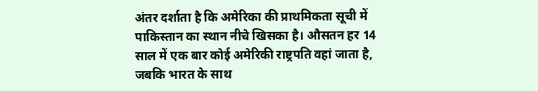अंतर दर्शाता है कि अमेरिका की प्राथमिकता सूची में पाकिस्तान का स्थान नीचे खिसका है। औसतन हर 14 साल में एक बार कोई अमेरिकी राष्ट्रपति वहां जाता है, जबकि भारत के साथ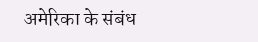अमेरिका के संबंध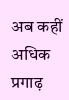अब कहीं अधिक प्रगाढ़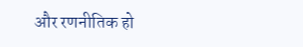और रणनीतिक हो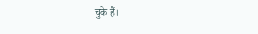चुके हैं।